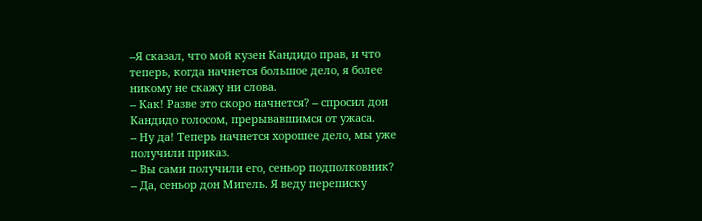--Я сказал, что мой кузен Кандидо прав, и что теперь, когда начнется большое дело, я более никому не скажу ни слова.
-- Как! Разве это скоро начнется? -- спросил дон Кандидо голосом, прерывавшимся от ужаса.
-- Ну да! Теперь начнется хорошее дело, мы уже получили приказ.
-- Вы сами получили его, сеньор подполковник?
-- Да, сеньор дон Мигель. Я веду переписку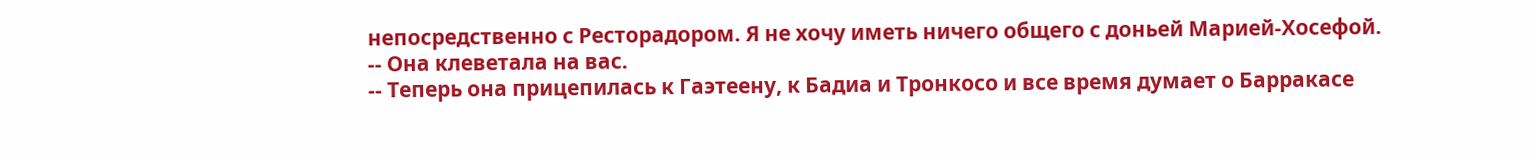непосредственно с Ресторадором. Я не хочу иметь ничего общего с доньей Марией-Хосефой.
-- Она клеветала на вас.
-- Теперь она прицепилась к Гаэтеену, к Бадиа и Тронкосо и все время думает о Барракасе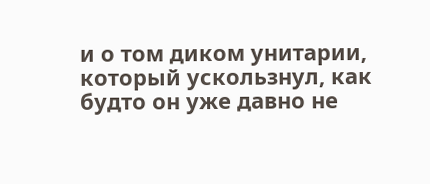и о том диком унитарии, который ускользнул, как будто он уже давно не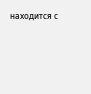находится с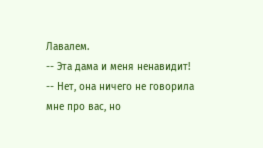Лавалем.
-- Эта дама и меня ненавидит!
-- Нет, она ничего не говорила мне про вас, но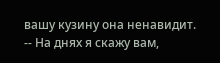вашу кузину она ненавидит.
-- На днях я скажу вам,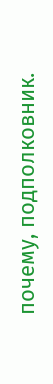почему, подполковник.